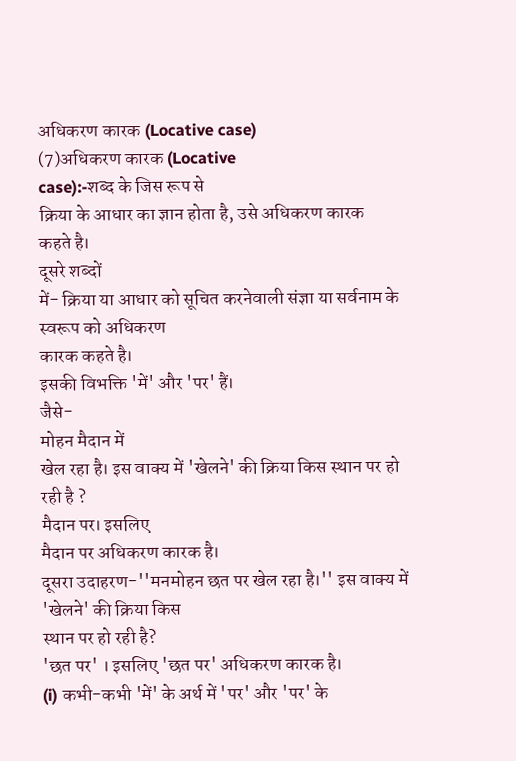अधिकरण कारक (Locative case)
(7)अधिकरण कारक (Locative
case):-शब्द के जिस रूप से
क्रिया के आधार का ज्ञान होता है, उसे अधिकरण कारक
कहते है।
दूसरे शब्दों
में- क्रिया या आधार को सूचित करनेवाली संज्ञा या सर्वनाम के स्वरूप को अधिकरण
कारक कहते है।
इसकी विभक्ति 'में' और 'पर' हैं।
जैसे-
मोहन मैदान में
खेल रहा है। इस वाक्य में 'खेलने' की क्रिया किस स्थान पर हो रही है ?
मैदान पर। इसलिए
मैदान पर अधिकरण कारक है।
दूसरा उदाहरण-''मनमोहन छत पर खेल रहा है।'' इस वाक्य में 'खेलने' की क्रिया किस
स्थान पर हो रही है?
'छत पर' । इसलिए 'छत पर' अधिकरण कारक है।
(i) कभी-कभी 'में' के अर्थ में 'पर' और 'पर' के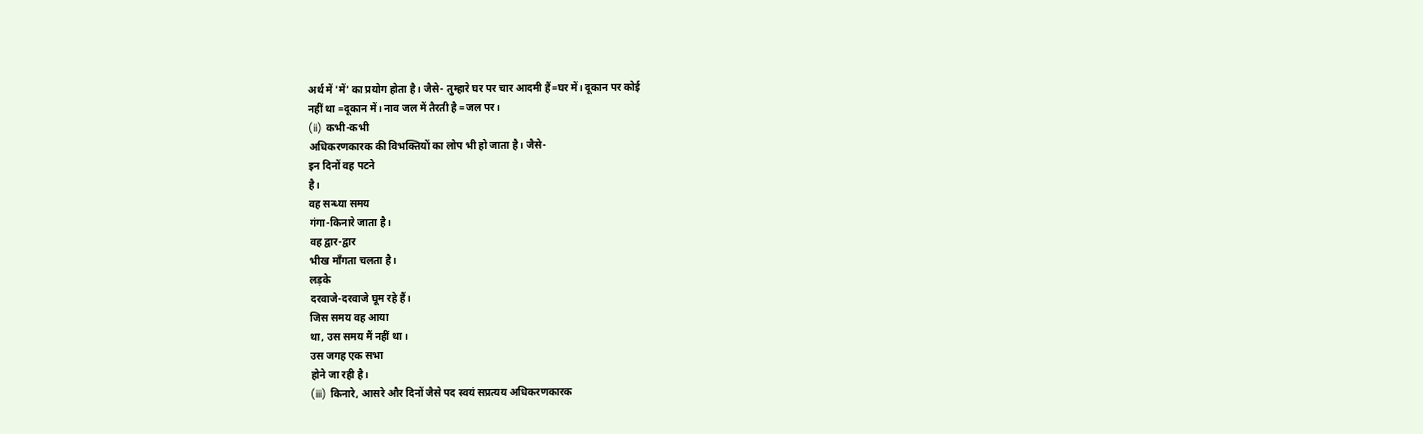अर्थ में 'में' का प्रयोग होता है। जैसे- तुम्हारे घर पर चार आदमी हैं=घर में। दूकान पर कोई
नहीं था =दूकान में। नाव जल में तैरती है =जल पर।
(ii) कभी-कभी
अधिकरणकारक की विभक्तियों का लोप भी हो जाता है। जैसे-
इन दिनों वह पटने
है।
वह सन्ध्या समय
गंगा-किनारे जाता है।
वह द्वार-द्वार
भीख माँगता चलता है।
लड़के
दरवाजे-दरवाजे घूम रहे हैं।
जिस समय वह आया
था, उस समय मैं नहीं था।
उस जगह एक सभा
होने जा रही है।
(iii) किनारे, आसरे और दिनों जैसे पद स्वयं सप्रत्यय अधिकरणकारक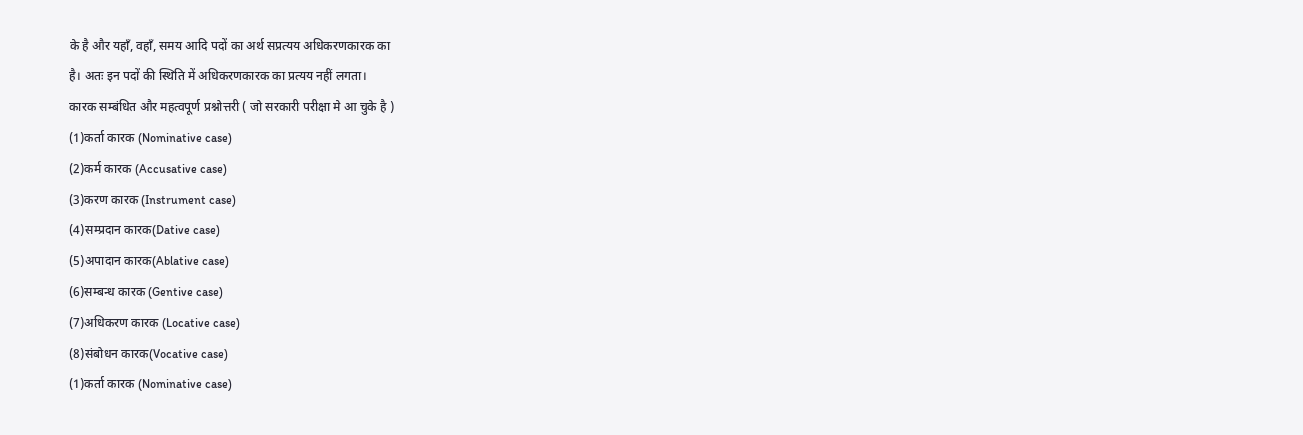के है और यहाँ, वहाँ, समय आदि पदों का अर्थ सप्रत्यय अधिकरणकारक का
है। अतः इन पदों की स्थिति में अधिकरणकारक का प्रत्यय नहीं लगता।
कारक सम्बंधित और महत्वपूर्ण प्रश्नोत्तरी ( जो सरकारी परीक्षा मे आ चुके है )
(1)कर्ता कारक (Nominative case)
(2)कर्म कारक (Accusative case)
(3)करण कारक (Instrument case)
(4)सम्प्रदान कारक(Dative case)
(5)अपादान कारक(Ablative case)
(6)सम्बन्ध कारक (Gentive case)
(7)अधिकरण कारक (Locative case)
(8)संबोधन कारक(Vocative case)
(1)कर्ता कारक (Nominative case)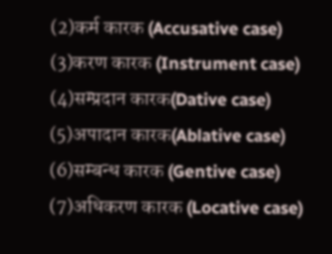(2)कर्म कारक (Accusative case)
(3)करण कारक (Instrument case)
(4)सम्प्रदान कारक(Dative case)
(5)अपादान कारक(Ablative case)
(6)सम्बन्ध कारक (Gentive case)
(7)अधिकरण कारक (Locative case)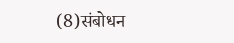(8)संबोधन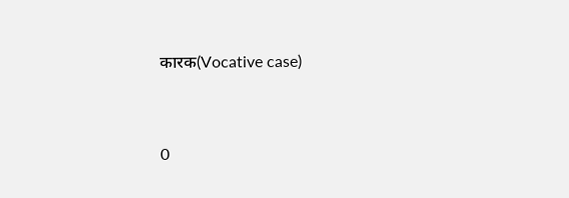कारक(Vocative case)


0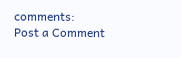comments:
Post a Comment